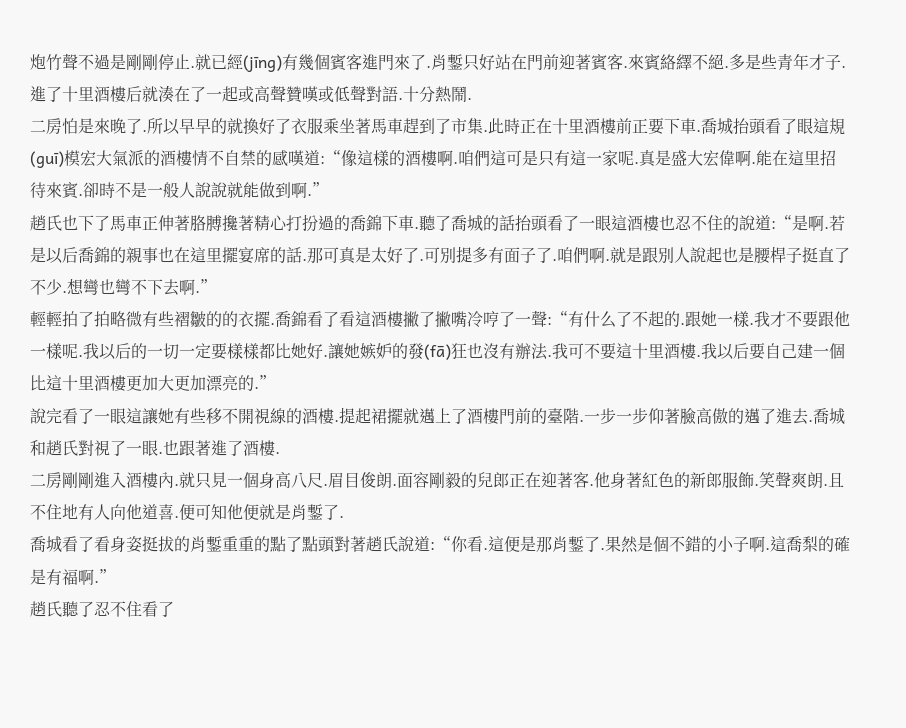炮竹聲不過是剛剛停止.就已經(jīng)有幾個賓客進門來了.肖鏨只好站在門前迎著賓客.來賓絡繹不絕.多是些青年才子.進了十里酒樓后就湊在了一起或高聲贊嘆或低聲對語.十分熱鬧.
二房怕是來晚了.所以早早的就換好了衣服乘坐著馬車趕到了市集.此時正在十里酒樓前正要下車.喬城抬頭看了眼這規(guī)模宏大氣派的酒樓情不自禁的感嘆道:“像這樣的酒樓啊.咱們這可是只有這一家呢.真是盛大宏偉啊.能在這里招待來賓.卻時不是一般人說說就能做到啊.”
趙氏也下了馬車正伸著胳膊攙著精心打扮過的喬錦下車.聽了喬城的話抬頭看了一眼這酒樓也忍不住的說道:“是啊.若是以后喬錦的親事也在這里擺宴席的話.那可真是太好了.可別提多有面子了.咱們啊.就是跟別人說起也是腰桿子挺直了不少.想彎也彎不下去啊.”
輕輕拍了拍略微有些褶皺的的衣擺.喬錦看了看這酒樓撇了撇嘴冷哼了一聲:“有什么了不起的.跟她一樣.我才不要跟他一樣呢.我以后的一切一定要樣樣都比她好.讓她嫉妒的發(fā)狂也沒有辦法.我可不要這十里酒樓.我以后要自己建一個比這十里酒樓更加大更加漂亮的.”
說完看了一眼這讓她有些移不開視線的酒樓.提起裙擺就邁上了酒樓門前的臺階.一步一步仰著臉高傲的邁了進去.喬城和趙氏對視了一眼.也跟著進了酒樓.
二房剛剛進入酒樓內.就只見一個身高八尺.眉目俊朗.面容剛毅的兒郎正在迎著客.他身著紅色的新郎服飾.笑聲爽朗.且不住地有人向他道喜.便可知他便就是肖鏨了.
喬城看了看身姿挺拔的肖鏨重重的點了點頭對著趙氏說道:“你看.這便是那肖鏨了.果然是個不錯的小子啊.這喬梨的確是有福啊.”
趙氏聽了忍不住看了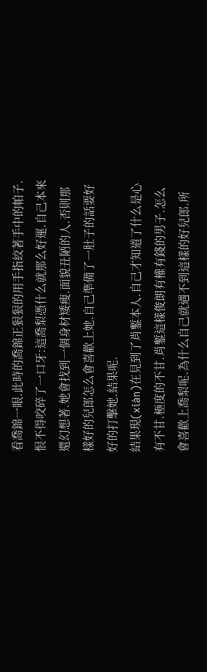看喬錦一眼.此時的喬錦正狠狠的用手指絞著手中的帕子.恨不得咬碎了一口牙:這喬梨憑什么就那么好運.自己本來還幻想著.她會找到一個身材矮瘦.面貌丑陋的人.否則那樣好的兒郎怎么會喜歡上她.自己準備了一肚子的話要好好的打擊她.結果呢.
結果現(xiàn)在見到了肖鏨本人.自己才知道了什么是心有不甘.極度的不甘.肖鏨這樣俊朗有權有錢的男子.怎么會喜歡上喬梨呢.為什么自己就遇不到這樣的好兒郎.所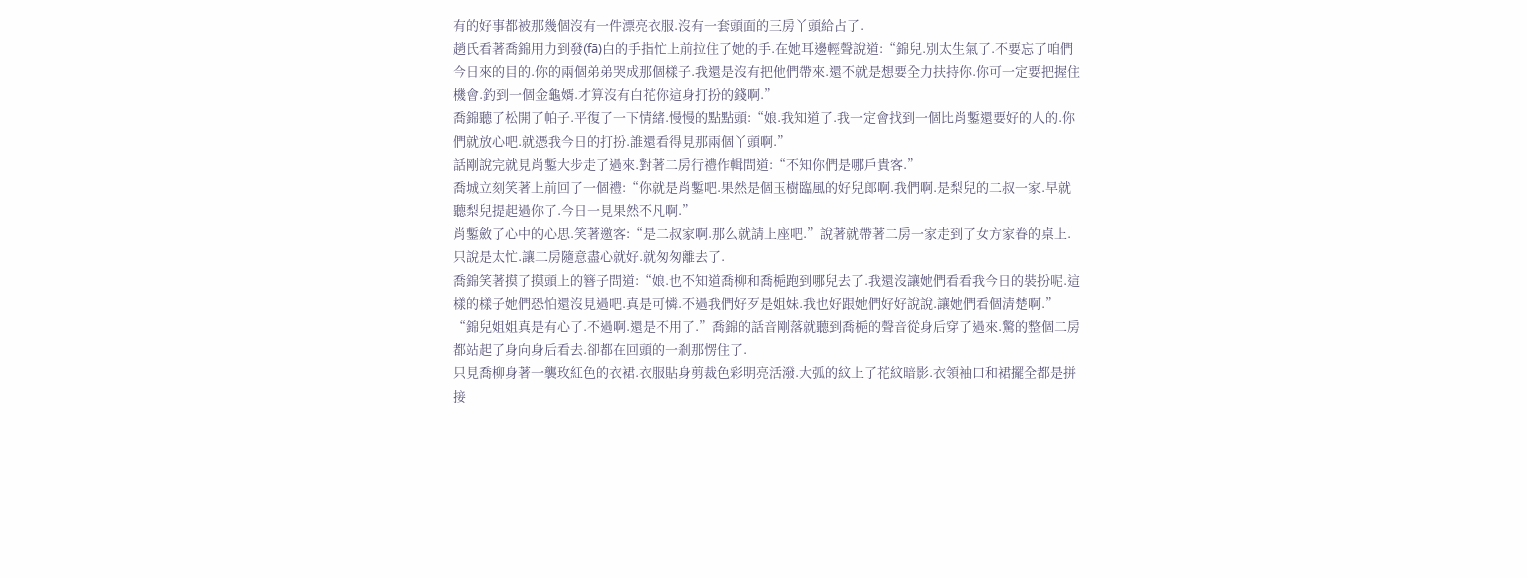有的好事都被那幾個沒有一件漂亮衣服.沒有一套頭面的三房丫頭給占了.
趙氏看著喬錦用力到發(fā)白的手指忙上前拉住了她的手.在她耳邊輕聲說道:“錦兒.別太生氣了.不要忘了咱們今日來的目的.你的兩個弟弟哭成那個樣子.我還是沒有把他們帶來.還不就是想要全力扶持你.你可一定要把握住機會.釣到一個金龜婿.才算沒有白花你這身打扮的錢啊.”
喬錦聽了松開了帕子.平復了一下情緒.慢慢的點點頭:“娘.我知道了.我一定會找到一個比肖鏨還要好的人的.你們就放心吧.就憑我今日的打扮.誰還看得見那兩個丫頭啊.”
話剛說完就見肖鏨大步走了過來.對著二房行禮作輯問道:“不知你們是哪戶貴客.”
喬城立刻笑著上前回了一個禮:“你就是肖鏨吧.果然是個玉樹臨風的好兒郎啊.我們啊.是梨兒的二叔一家.早就聽梨兒提起過你了.今日一見果然不凡啊.”
肖鏨斂了心中的心思.笑著邀客:“是二叔家啊.那么就請上座吧.”說著就帶著二房一家走到了女方家眷的桌上.只說是太忙.讓二房隨意盡心就好.就匆匆離去了.
喬錦笑著摸了摸頭上的簪子問道:“娘.也不知道喬柳和喬梔跑到哪兒去了.我還沒讓她們看看我今日的裝扮呢.這樣的樣子她們恐怕還沒見過吧.真是可憐.不過我們好歹是姐妹.我也好跟她們好好說說.讓她們看個清楚啊.”
“錦兒姐姐真是有心了.不過啊.還是不用了.”喬錦的話音剛落就聽到喬梔的聲音從身后穿了過來.驚的整個二房都站起了身向身后看去.卻都在回頭的一剎那愣住了.
只見喬柳身著一襲玫紅色的衣裙.衣服貼身剪裁色彩明亮活潑.大弧的紋上了花紋暗影.衣領袖口和裙擺全都是拼接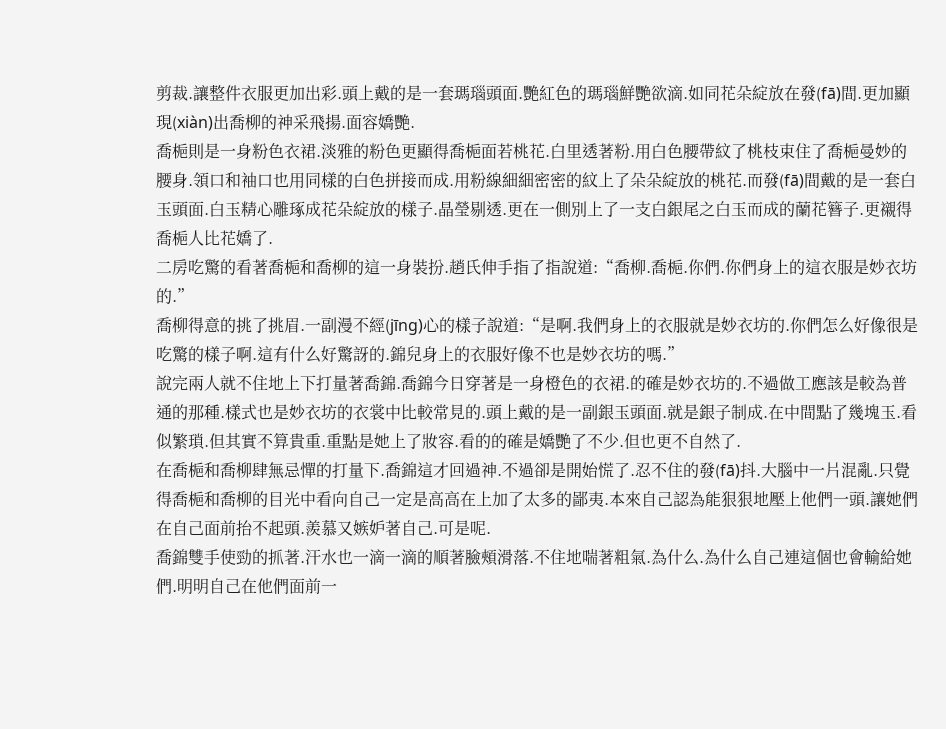剪裁.讓整件衣服更加出彩.頭上戴的是一套瑪瑙頭面.艷紅色的瑪瑙鮮艷欲滴.如同花朵綻放在發(fā)間.更加顯現(xiàn)出喬柳的神采飛揚.面容嬌艷.
喬梔則是一身粉色衣裙.淡雅的粉色更顯得喬梔面若桃花.白里透著粉.用白色腰帶紋了桃枝束住了喬梔曼妙的腰身.領口和袖口也用同樣的白色拼接而成.用粉線細細密密的紋上了朵朵綻放的桃花.而發(fā)間戴的是一套白玉頭面.白玉精心雕琢成花朵綻放的樣子.晶瑩剔透.更在一側別上了一支白銀尾之白玉而成的蘭花簪子.更襯得喬梔人比花嬌了.
二房吃驚的看著喬梔和喬柳的這一身裝扮.趙氏伸手指了指說道:“喬柳.喬梔.你們.你們身上的這衣服是妙衣坊的.”
喬柳得意的挑了挑眉.一副漫不經(jīng)心的樣子說道:“是啊.我們身上的衣服就是妙衣坊的.你們怎么好像很是吃驚的樣子啊.這有什么好驚訝的.錦兒身上的衣服好像不也是妙衣坊的嗎.”
說完兩人就不住地上下打量著喬錦.喬錦今日穿著是一身橙色的衣裙.的確是妙衣坊的.不過做工應該是較為普通的那種.樣式也是妙衣坊的衣裳中比較常見的.頭上戴的是一副銀玉頭面.就是銀子制成.在中間點了幾塊玉.看似繁瑣.但其實不算貴重.重點是她上了妝容.看的的確是嬌艷了不少.但也更不自然了.
在喬梔和喬柳肆無忌憚的打量下.喬錦這才回過神.不過卻是開始慌了.忍不住的發(fā)抖.大腦中一片混亂.只覺得喬梔和喬柳的目光中看向自己一定是高高在上加了太多的鄙夷.本來自己認為能狠狠地壓上他們一頭.讓她們在自己面前抬不起頭.羨慕又嫉妒著自己.可是呢.
喬錦雙手使勁的抓著.汗水也一滴一滴的順著臉頰滑落.不住地喘著粗氣.為什么.為什么自己連這個也會輸給她們.明明自己在他們面前一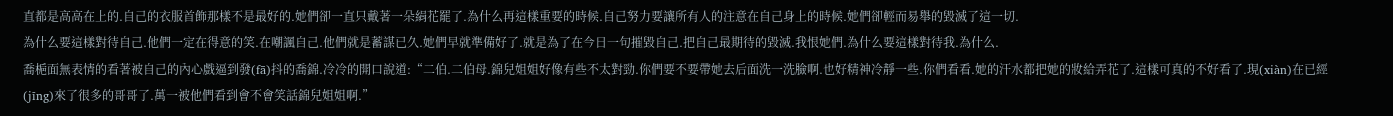直都是高高在上的.自己的衣服首飾那樣不是最好的.她們卻一直只戴著一朵絹花罷了.為什么再這樣重要的時候.自己努力要讓所有人的注意在自己身上的時候.她們卻輕而易舉的毀滅了這一切.
為什么要這樣對待自己.他們一定在得意的笑.在嘲諷自己.他們就是蓄謀已久.她們早就準備好了.就是為了在今日一句摧毀自己.把自己最期待的毀滅.我恨她們.為什么要這樣對待我.為什么.
喬梔面無表情的看著被自己的內心戲逼到發(fā)抖的喬錦.冷冷的開口說道:“二伯.二伯母.錦兒姐姐好像有些不太對勁.你們要不要帶她去后面洗一洗臉啊.也好精神冷靜一些.你們看看.她的汗水都把她的妝給弄花了.這樣可真的不好看了.現(xiàn)在已經(jīng)來了很多的哥哥了.萬一被他們看到會不會笑話錦兒姐姐啊.”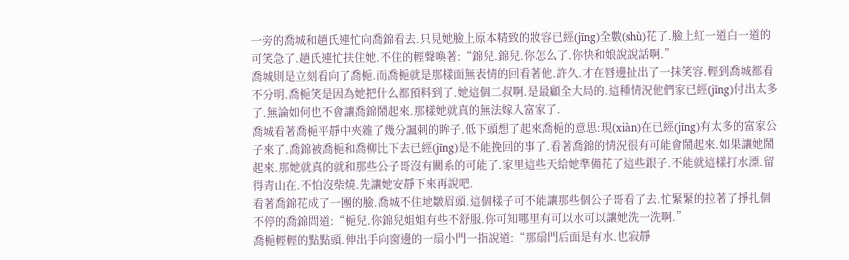一旁的喬城和趙氏連忙向喬錦看去.只見她臉上原本精致的妝容已經(jīng)全數(shù)花了.臉上紅一道白一道的可笑急了.趙氏連忙扶住她.不住的輕聲喚著:“錦兒.錦兒.你怎么了.你快和娘說說話啊.”
喬城則是立刻看向了喬梔.而喬梔就是那樣面無表情的回看著他.許久.才在唇邊扯出了一抹笑容.輕到喬城都看不分明.喬梔笑是因為她把什么都預料到了.她這個二叔啊.是最顧全大局的.這種情況他們家已經(jīng)付出太多了.無論如何也不會讓喬錦鬧起來.那樣她就真的無法嫁入富家了.
喬城看著喬梔平靜中夾雜了幾分諷刺的眸子.低下頭想了起來喬梔的意思:現(xiàn)在已經(jīng)有太多的富家公子來了.喬錦被喬梔和喬柳比下去已經(jīng)是不能挽回的事了.看著喬錦的情況很有可能會鬧起來.如果讓她鬧起來.那她就真的就和那些公子哥沒有關系的可能了.家里這些天給她準備花了這些銀子.不能就這樣打水漂.留得青山在.不怕沒柴燒.先讓她安靜下來再說吧.
看著喬錦花成了一團的臉.喬城不住地皺眉頭.這個樣子可不能讓那些個公子哥看了去.忙緊緊的拉著了掙扎個不停的喬錦問道:“梔兒.你錦兒姐姐有些不舒服.你可知哪里有可以水可以讓她洗一洗啊.”
喬梔輕輕的點點頭.伸出手向窗邊的一扇小門一指說道:“那扇門后面是有水.也寂靜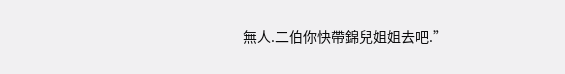無人.二伯你快帶錦兒姐姐去吧.”